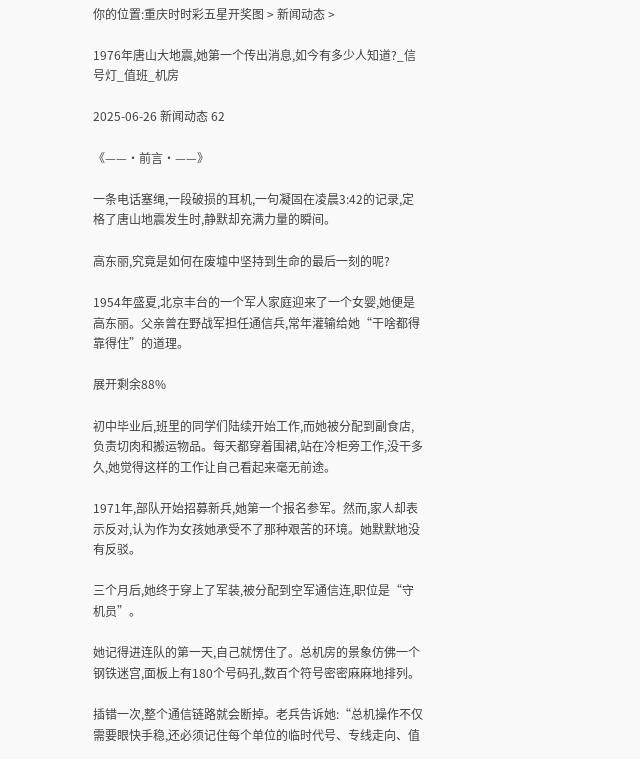你的位置:重庆时时彩五星开奖图 > 新闻动态 >

1976年唐山大地震,她第一个传出消息,如今有多少人知道?_信号灯_值班_机房

2025-06-26 新闻动态 62

《——·前言·——》

一条电话塞绳,一段破损的耳机,一句凝固在凌晨3:42的记录,定格了唐山地震发生时,静默却充满力量的瞬间。

高东丽,究竟是如何在废墟中坚持到生命的最后一刻的呢?

1954年盛夏,北京丰台的一个军人家庭迎来了一个女婴,她便是高东丽。父亲曾在野战军担任通信兵,常年灌输给她“干啥都得靠得住”的道理。

展开剩余88%

初中毕业后,班里的同学们陆续开始工作,而她被分配到副食店,负责切肉和搬运物品。每天都穿着围裙,站在冷柜旁工作,没干多久,她觉得这样的工作让自己看起来毫无前途。

1971年,部队开始招募新兵,她第一个报名参军。然而,家人却表示反对,认为作为女孩她承受不了那种艰苦的环境。她默默地没有反驳。

三个月后,她终于穿上了军装,被分配到空军通信连,职位是“守机员”。

她记得进连队的第一天,自己就愣住了。总机房的景象仿佛一个钢铁迷宫,面板上有180个号码孔,数百个符号密密麻麻地排列。

插错一次,整个通信链路就会断掉。老兵告诉她:“总机操作不仅需要眼快手稳,还必须记住每个单位的临时代号、专线走向、值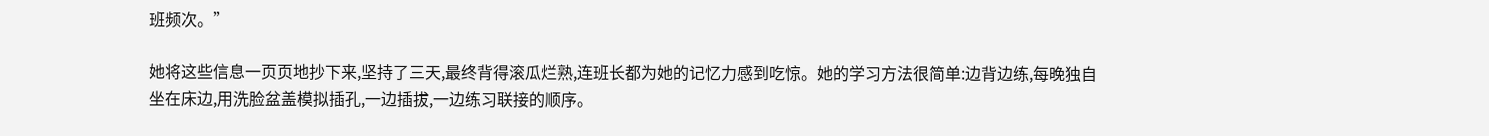班频次。”

她将这些信息一页页地抄下来,坚持了三天,最终背得滚瓜烂熟,连班长都为她的记忆力感到吃惊。她的学习方法很简单:边背边练,每晚独自坐在床边,用洗脸盆盖模拟插孔,一边插拔,一边练习联接的顺序。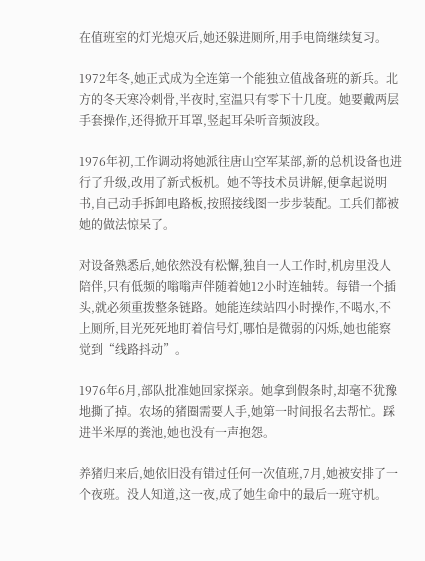在值班室的灯光熄灭后,她还躲进厕所,用手电筒继续复习。

1972年冬,她正式成为全连第一个能独立值战备班的新兵。北方的冬天寒冷刺骨,半夜时,室温只有零下十几度。她要戴两层手套操作,还得掀开耳罩,竖起耳朵听音频波段。

1976年初,工作调动将她派往唐山空军某部,新的总机设备也进行了升级,改用了新式板机。她不等技术员讲解,便拿起说明书,自己动手拆卸电路板,按照接线图一步步装配。工兵们都被她的做法惊呆了。

对设备熟悉后,她依然没有松懈,独自一人工作时,机房里没人陪伴,只有低频的嗡嗡声伴随着她12小时连轴转。每错一个插头,就必须重拨整条链路。她能连续站四小时操作,不喝水,不上厕所,目光死死地盯着信号灯,哪怕是微弱的闪烁,她也能察觉到“线路抖动”。

1976年6月,部队批准她回家探亲。她拿到假条时,却毫不犹豫地撕了掉。农场的猪圈需要人手,她第一时间报名去帮忙。踩进半米厚的粪池,她也没有一声抱怨。

养猪归来后,她依旧没有错过任何一次值班,7月,她被安排了一个夜班。没人知道,这一夜,成了她生命中的最后一班守机。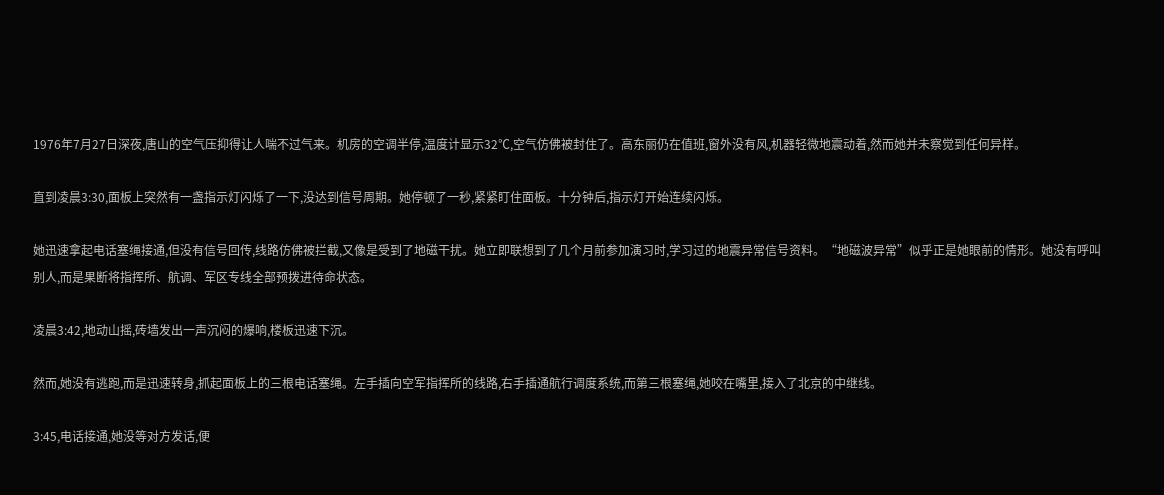1976年7月27日深夜,唐山的空气压抑得让人喘不过气来。机房的空调半停,温度计显示32℃,空气仿佛被封住了。高东丽仍在值班,窗外没有风,机器轻微地震动着,然而她并未察觉到任何异样。

直到凌晨3:30,面板上突然有一盏指示灯闪烁了一下,没达到信号周期。她停顿了一秒,紧紧盯住面板。十分钟后,指示灯开始连续闪烁。

她迅速拿起电话塞绳接通,但没有信号回传,线路仿佛被拦截,又像是受到了地磁干扰。她立即联想到了几个月前参加演习时,学习过的地震异常信号资料。“地磁波异常”似乎正是她眼前的情形。她没有呼叫别人,而是果断将指挥所、航调、军区专线全部预拨进待命状态。

凌晨3:42,地动山摇,砖墙发出一声沉闷的爆响,楼板迅速下沉。

然而,她没有逃跑,而是迅速转身,抓起面板上的三根电话塞绳。左手插向空军指挥所的线路,右手插通航行调度系统,而第三根塞绳,她咬在嘴里,接入了北京的中继线。

3:45,电话接通,她没等对方发话,便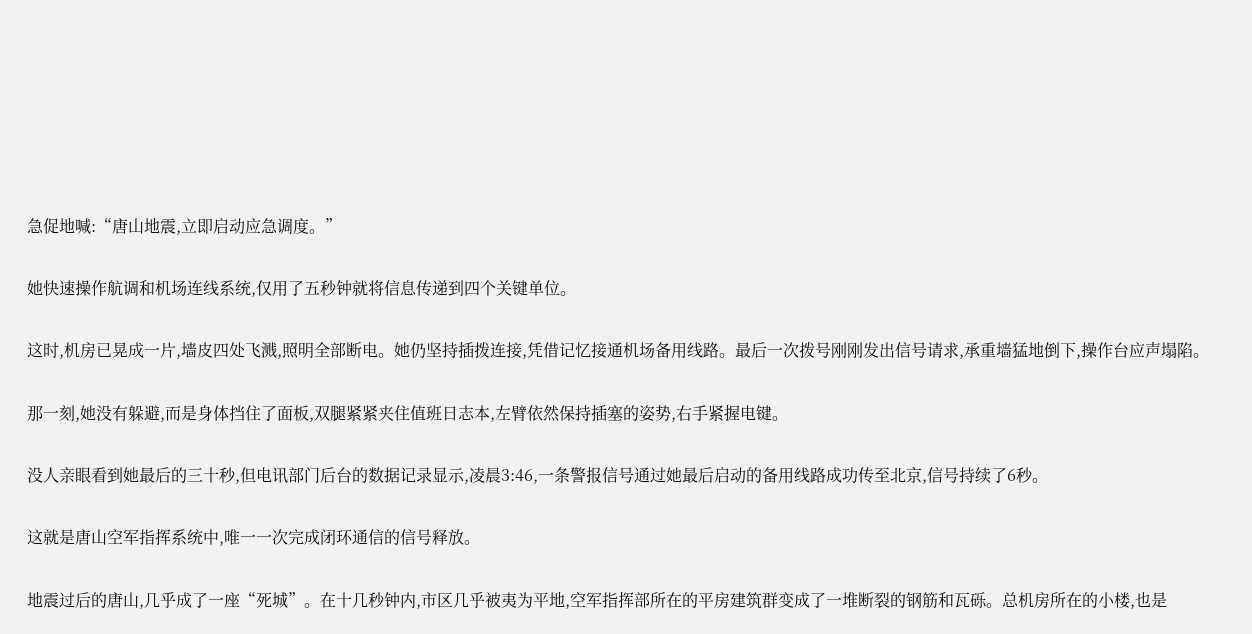急促地喊:“唐山地震,立即启动应急调度。”

她快速操作航调和机场连线系统,仅用了五秒钟就将信息传递到四个关键单位。

这时,机房已晃成一片,墙皮四处飞溅,照明全部断电。她仍坚持插拨连接,凭借记忆接通机场备用线路。最后一次拨号刚刚发出信号请求,承重墙猛地倒下,操作台应声塌陷。

那一刻,她没有躲避,而是身体挡住了面板,双腿紧紧夹住值班日志本,左臂依然保持插塞的姿势,右手紧握电键。

没人亲眼看到她最后的三十秒,但电讯部门后台的数据记录显示,凌晨3:46,一条警报信号通过她最后启动的备用线路成功传至北京,信号持续了6秒。

这就是唐山空军指挥系统中,唯一一次完成闭环通信的信号释放。

地震过后的唐山,几乎成了一座“死城”。在十几秒钟内,市区几乎被夷为平地,空军指挥部所在的平房建筑群变成了一堆断裂的钢筋和瓦砾。总机房所在的小楼,也是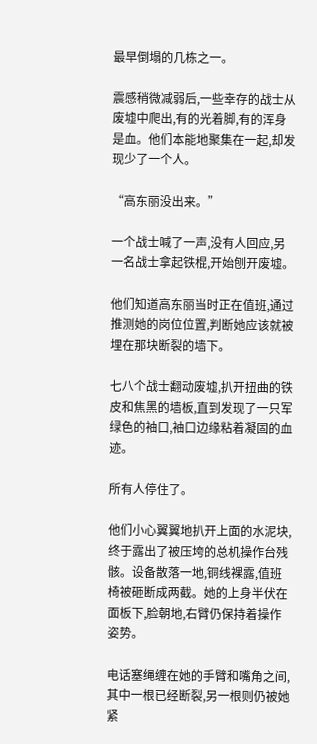最早倒塌的几栋之一。

震感稍微减弱后,一些幸存的战士从废墟中爬出,有的光着脚,有的浑身是血。他们本能地聚集在一起,却发现少了一个人。

“高东丽没出来。”

一个战士喊了一声,没有人回应,另一名战士拿起铁棍,开始刨开废墟。

他们知道高东丽当时正在值班,通过推测她的岗位位置,判断她应该就被埋在那块断裂的墙下。

七八个战士翻动废墟,扒开扭曲的铁皮和焦黑的墙板,直到发现了一只军绿色的袖口,袖口边缘粘着凝固的血迹。

所有人停住了。

他们小心翼翼地扒开上面的水泥块,终于露出了被压垮的总机操作台残骸。设备散落一地,铜线裸露,值班椅被砸断成两截。她的上身半伏在面板下,脸朝地,右臂仍保持着操作姿势。

电话塞绳缠在她的手臂和嘴角之间,其中一根已经断裂,另一根则仍被她紧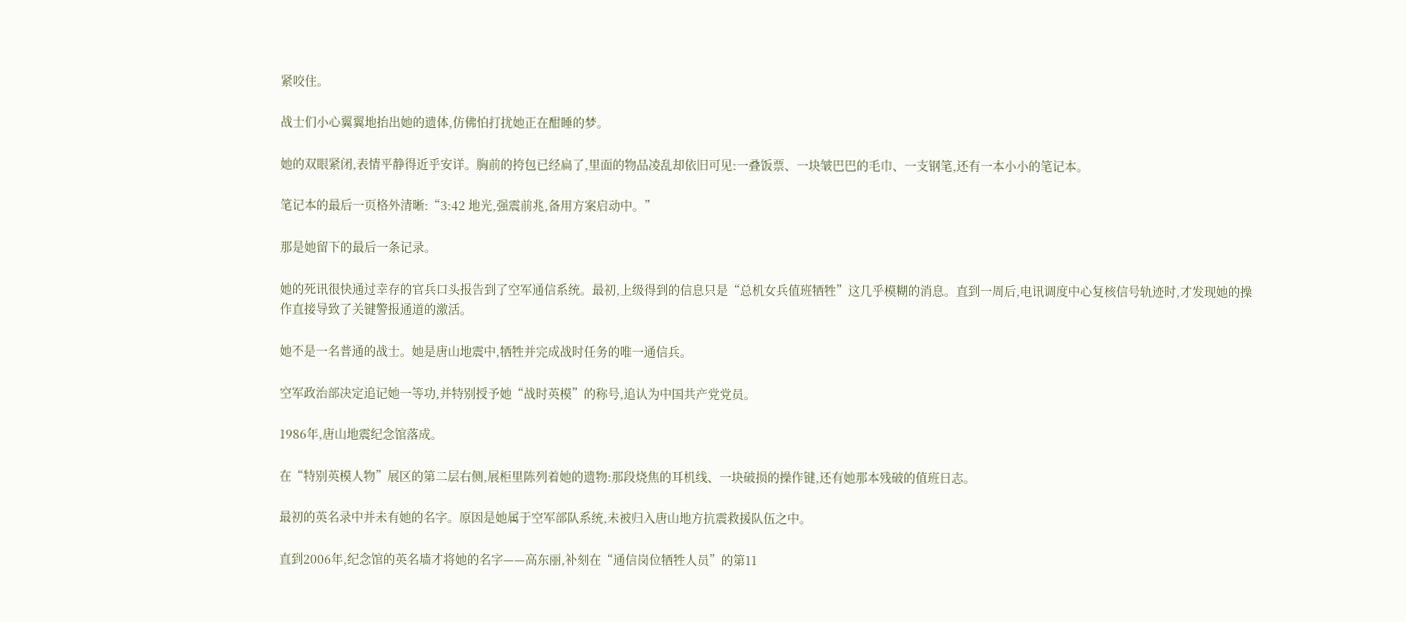紧咬住。

战士们小心翼翼地抬出她的遗体,仿佛怕打扰她正在酣睡的梦。

她的双眼紧闭,表情平静得近乎安详。胸前的挎包已经扁了,里面的物品凌乱却依旧可见:一叠饭票、一块皱巴巴的毛巾、一支钢笔,还有一本小小的笔记本。

笔记本的最后一页格外清晰:“3:42 地光,强震前兆,备用方案启动中。”

那是她留下的最后一条记录。

她的死讯很快通过幸存的官兵口头报告到了空军通信系统。最初,上级得到的信息只是“总机女兵值班牺牲”这几乎模糊的消息。直到一周后,电讯调度中心复核信号轨迹时,才发现她的操作直接导致了关键警报通道的激活。

她不是一名普通的战士。她是唐山地震中,牺牲并完成战时任务的唯一通信兵。

空军政治部决定追记她一等功,并特别授予她“战时英模”的称号,追认为中国共产党党员。

1986年,唐山地震纪念馆落成。

在“特别英模人物”展区的第二层右侧,展柜里陈列着她的遗物:那段烧焦的耳机线、一块破损的操作键,还有她那本残破的值班日志。

最初的英名录中并未有她的名字。原因是她属于空军部队系统,未被归入唐山地方抗震救援队伍之中。

直到2006年,纪念馆的英名墙才将她的名字——高东丽,补刻在“通信岗位牺牲人员”的第11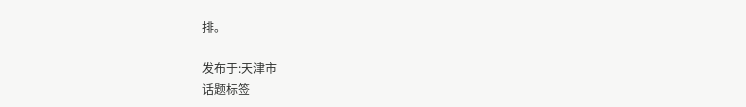排。

发布于:天津市
话题标签